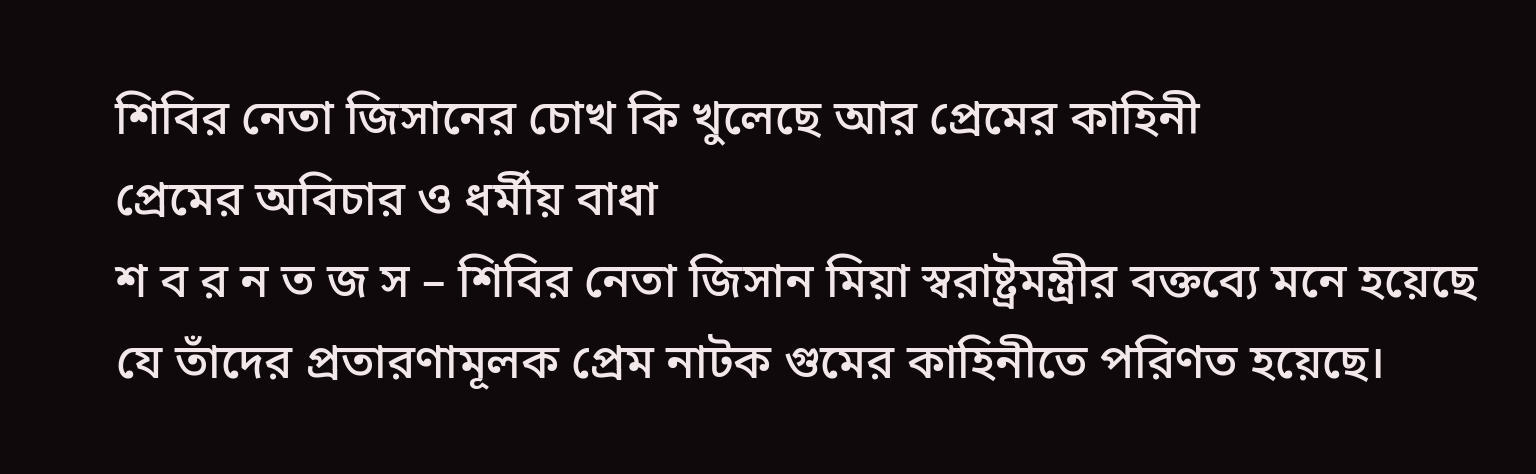শিবির নেতা জিসানের চোখ কি খুলেছে আর প্রেমের কাহিনী
প্রেমের অবিচার ও ধর্মীয় বাধা
শ ব র ন ত জ স – শিবির নেতা জিসান মিয়া স্বরাষ্ট্রমন্ত্রীর বক্তব্যে মনে হয়েছে যে তাঁদের প্রতারণামূলক প্রেম নাটক গুমের কাহিনীতে পরিণত হয়েছে।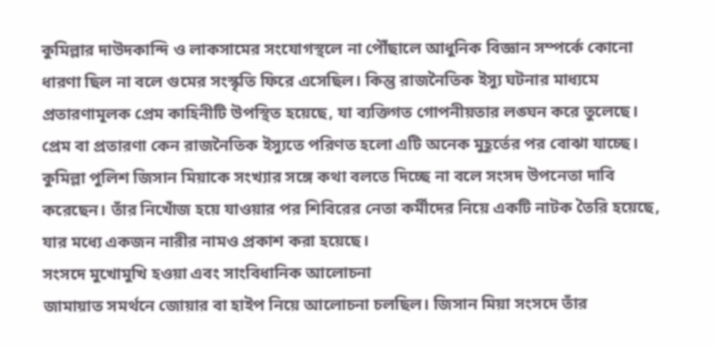কুমিল্লার দাউদকান্দি ও লাকসামের সংযোগস্থলে না পৌঁছালে আধুনিক বিজ্ঞান সম্পর্কে কোনো ধারণা ছিল না বলে গুমের সংস্কৃতি ফিরে এসেছিল। কিন্তু রাজনৈতিক ইস্যু ঘটনার মাধ্যমে প্রতারণামূলক প্রেম কাহিনীটি উপস্থিত হয়েছে, যা ব্যক্তিগত গোপনীয়তার লঙ্ঘন করে তুলেছে।
প্রেম বা প্রতারণা কেন রাজনৈতিক ইস্যুতে পরিণত হলো এটি অনেক মুহূর্তের পর বোঝা যাচ্ছে। কুমিল্লা পুলিশ জিসান মিয়াকে সংখ্যার সঙ্গে কথা বলতে দিচ্ছে না বলে সংসদ উপনেতা দাবি করেছেন। তাঁর নিখোঁজ হয়ে যাওয়ার পর শিবিরের নেতা কর্মীদের নিয়ে একটি নাটক তৈরি হয়েছে, যার মধ্যে একজন নারীর নামও প্রকাশ করা হয়েছে।
সংসদে মুখোমুখি হওয়া এবং সাংবিধানিক আলোচনা
জামায়াত সমর্থনে জোয়ার বা হাইপ নিয়ে আলোচনা চলছিল। জিসান মিয়া সংসদে তাঁর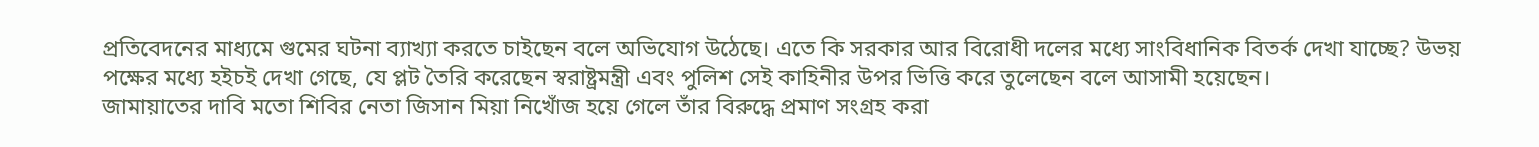প্রতিবেদনের মাধ্যমে গুমের ঘটনা ব্যাখ্যা করতে চাইছেন বলে অভিযোগ উঠেছে। এতে কি সরকার আর বিরোধী দলের মধ্যে সাংবিধানিক বিতর্ক দেখা যাচ্ছে? উভয় পক্ষের মধ্যে হইচই দেখা গেছে, যে প্লট তৈরি করেছেন স্বরাষ্ট্রমন্ত্রী এবং পুলিশ সেই কাহিনীর উপর ভিত্তি করে তুলেছেন বলে আসামী হয়েছেন।
জামায়াতের দাবি মতো শিবির নেতা জিসান মিয়া নিখোঁজ হয়ে গেলে তাঁর বিরুদ্ধে প্রমাণ সংগ্রহ করা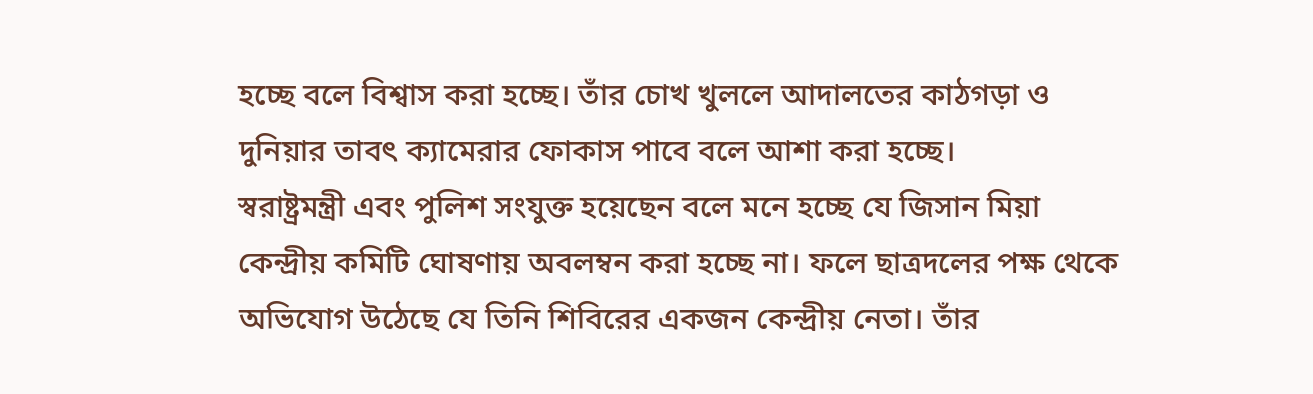হচ্ছে বলে বিশ্বাস করা হচ্ছে। তাঁর চোখ খুললে আদালতের কাঠগড়া ও দুনিয়ার তাবৎ ক্যামেরার ফোকাস পাবে বলে আশা করা হচ্ছে।
স্বরাষ্ট্রমন্ত্রী এবং পুলিশ সংযুক্ত হয়েছেন বলে মনে হচ্ছে যে জিসান মিয়া কেন্দ্রীয় কমিটি ঘোষণায় অবলম্বন করা হচ্ছে না। ফলে ছাত্রদলের পক্ষ থেকে অভিযোগ উঠেছে যে তিনি শিবিরের একজন কেন্দ্রীয় নেতা। তাঁর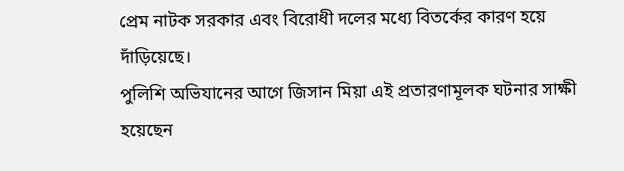প্রেম নাটক সরকার এবং বিরোধী দলের মধ্যে বিতর্কের কারণ হয়ে দাঁড়িয়েছে।
পুলিশি অভিযানের আগে জিসান মিয়া এই প্রতারণামূলক ঘটনার সাক্ষী হয়েছেন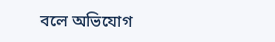বলে অভিযোগ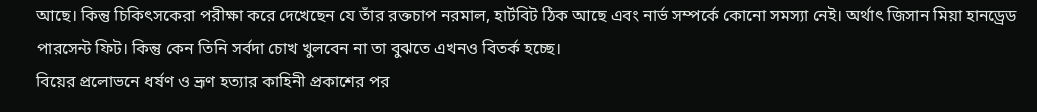আছে। কিন্তু চিকিৎসকেরা পরীক্ষা করে দেখেছেন যে তাঁর রক্তচাপ নরমাল, হার্টবিট ঠিক আছে এবং নার্ভ সম্পর্কে কোনো সমস্যা নেই। অর্থাৎ জিসান মিয়া হানড্রেড পারসেন্ট ফিট। কিন্তু কেন তিনি সর্বদা চোখ খুলবেন না তা বুঝতে এখনও বিতর্ক হচ্ছে।
বিয়ের প্রলোভনে ধর্ষণ ও ভ্রূণ হত্যার কাহিনী প্রকাশের পর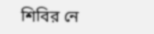শিবির নে